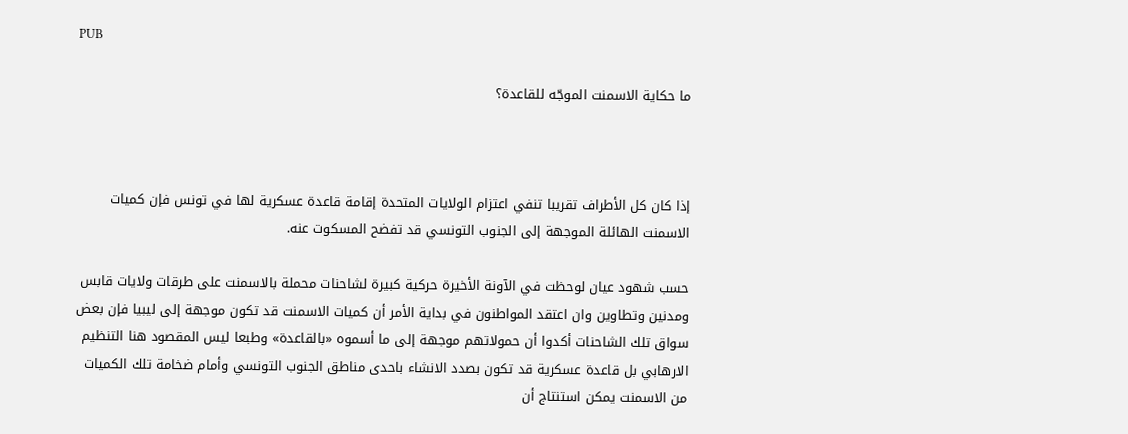PUB

ما حكاية الاسمنت الموجّه للقاعدة؟



إذا كان كل الأطراف تقريبا تنفي اعتزام الولايات المتحدة إقامة قاعدة عسكرية لها في تونس فإن كميات الاسمنت الهائلة الموجهة إلى الجنوب التونسي قد تفضح المسكوت عنه.

حسب شهود عيان لوحظت في الآونة الأخيرة حركية كبيرة لشاحنات محملة بالاسمنت على طرقات ولايات قابس ومدنين وتطاوين وان اعتقد المواطنون في بداية الأمر أن كميات الاسمنت قد تكون موجهة إلى ليبيا فإن بعض سواق تلك الشاحنات أكدوا أن حمولاتهم موجهة إلى ما أسموه «بالقاعدة» وطبعا ليس المقصود هنا التنظيم الارهابي بل قاعدة عسكرية قد تكون بصدد الانشاء باحدى مناطق الجنوب التونسي وأمام ضخامة تلك الكميات من الاسمنت يمكن استنتاج أن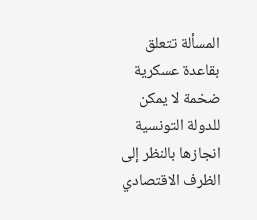المسألة تتعلق بقاعدة عسكرية ضخمة لا يمكن للدولة التونسية انجازها بالنظر إلى الظرف الاقتصادي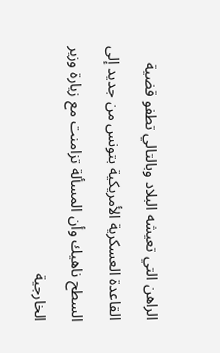الراهن التي تعيشه البلاد وبالتالي تطفو قضية القاعدة العسكرية الأمريكية بتونس من جديد إلى السطح ناهيك وأن المسألة تزامنت مع زيارة وزير الخارجية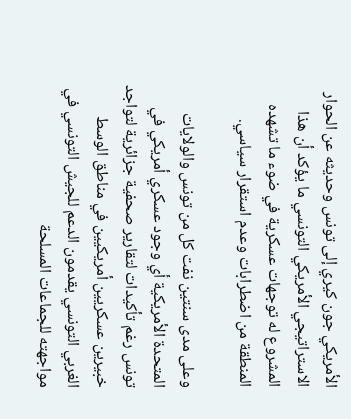الأمريكي جون كيري إلى تونس وحديثه عن الحوار الاستراتيجي الأمريكي التونسي ما يؤكد أن هذا المشروع له توجهات عسكرية في ضوء ما تشهده المنطقة من اضطرابات وعدم استقرار سياسي.

وعلى مدى سنتين نفت كل من تونس والولايات المتحدة الأمريكية أي وجود عسكري أمريكي في تونس رغم تأكيدات لتقارير صحفية جزائرية لتواجد خبيرين عسكريين أمريكيين في مناطق الوسط الغربي التونسي يقدمون الدعم للجيش التونسي في مواجهته للجماعات المسلحة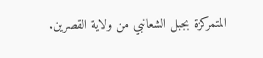المتمركزة بجبل الشعانبي من ولاية القصرين.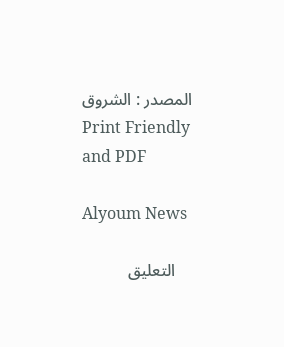المصدر : الشروق
Print Friendly and PDF

Alyoum News

    التعليق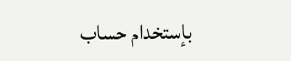بإستخدام حساب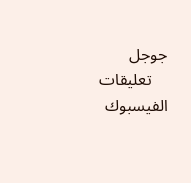جوجل
    تعليقات الفيسبوك